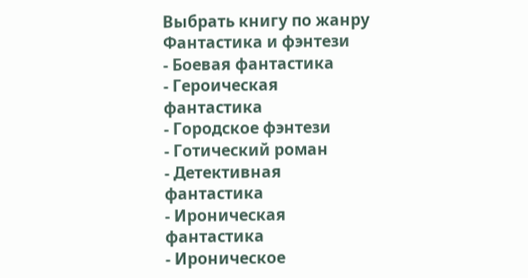Выбрать книгу по жанру
Фантастика и фэнтези
- Боевая фантастика
- Героическая фантастика
- Городское фэнтези
- Готический роман
- Детективная фантастика
- Ироническая фантастика
- Ироническое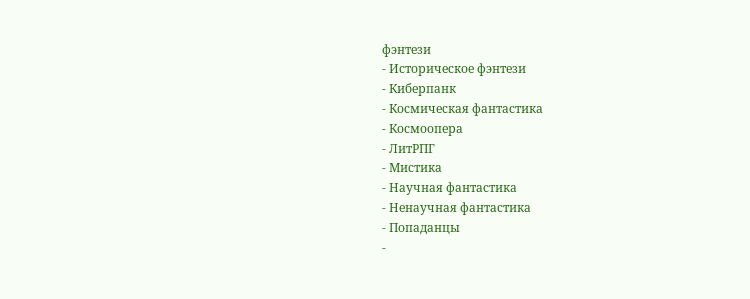фэнтези
- Историческое фэнтези
- Киберпанк
- Космическая фантастика
- Космоопера
- ЛитРПГ
- Мистика
- Научная фантастика
- Ненаучная фантастика
- Попаданцы
-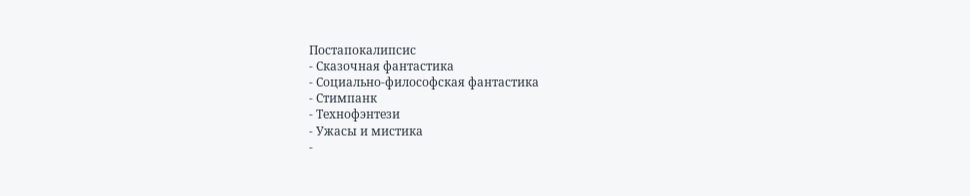Постапокалипсис
- Сказочная фантастика
- Социально-философская фантастика
- Стимпанк
- Технофэнтези
- Ужасы и мистика
-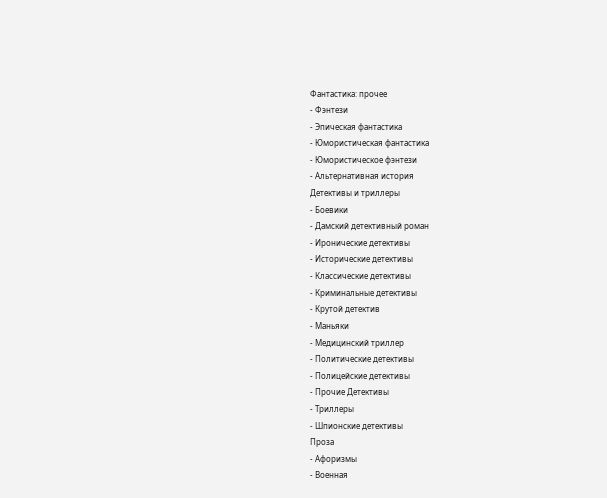Фантастика: прочее
- Фэнтези
- Эпическая фантастика
- Юмористическая фантастика
- Юмористическое фэнтези
- Альтернативная история
Детективы и триллеры
- Боевики
- Дамский детективный роман
- Иронические детективы
- Исторические детективы
- Классические детективы
- Криминальные детективы
- Крутой детектив
- Маньяки
- Медицинский триллер
- Политические детективы
- Полицейские детективы
- Прочие Детективы
- Триллеры
- Шпионские детективы
Проза
- Афоризмы
- Военная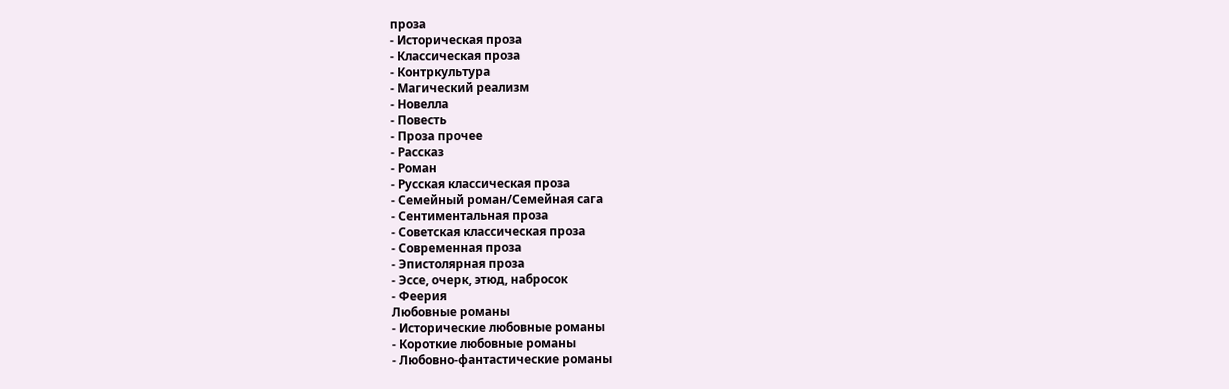проза
- Историческая проза
- Классическая проза
- Контркультура
- Магический реализм
- Новелла
- Повесть
- Проза прочее
- Рассказ
- Роман
- Русская классическая проза
- Семейный роман/Семейная сага
- Сентиментальная проза
- Советская классическая проза
- Современная проза
- Эпистолярная проза
- Эссе, очерк, этюд, набросок
- Феерия
Любовные романы
- Исторические любовные романы
- Короткие любовные романы
- Любовно-фантастические романы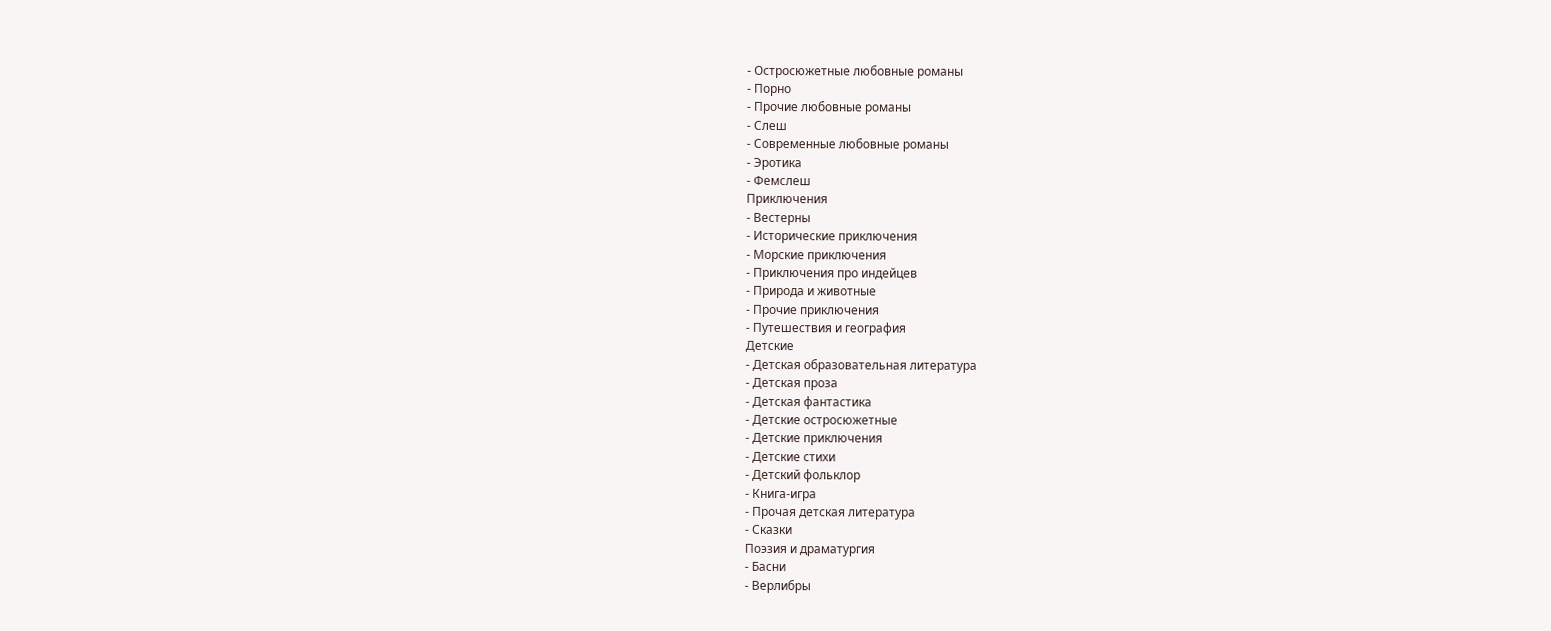- Остросюжетные любовные романы
- Порно
- Прочие любовные романы
- Слеш
- Современные любовные романы
- Эротика
- Фемслеш
Приключения
- Вестерны
- Исторические приключения
- Морские приключения
- Приключения про индейцев
- Природа и животные
- Прочие приключения
- Путешествия и география
Детские
- Детская образовательная литература
- Детская проза
- Детская фантастика
- Детские остросюжетные
- Детские приключения
- Детские стихи
- Детский фольклор
- Книга-игра
- Прочая детская литература
- Сказки
Поэзия и драматургия
- Басни
- Верлибры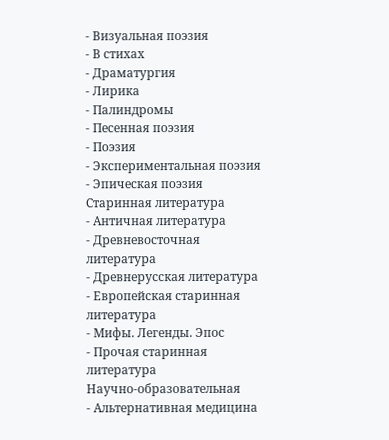- Визуальная поэзия
- В стихах
- Драматургия
- Лирика
- Палиндромы
- Песенная поэзия
- Поэзия
- Экспериментальная поэзия
- Эпическая поэзия
Старинная литература
- Античная литература
- Древневосточная литература
- Древнерусская литература
- Европейская старинная литература
- Мифы. Легенды. Эпос
- Прочая старинная литература
Научно-образовательная
- Альтернативная медицина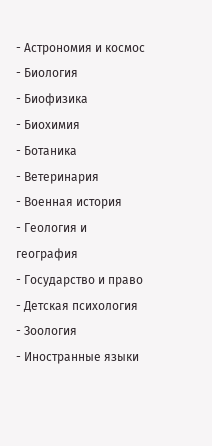- Астрономия и космос
- Биология
- Биофизика
- Биохимия
- Ботаника
- Ветеринария
- Военная история
- Геология и география
- Государство и право
- Детская психология
- Зоология
- Иностранные языки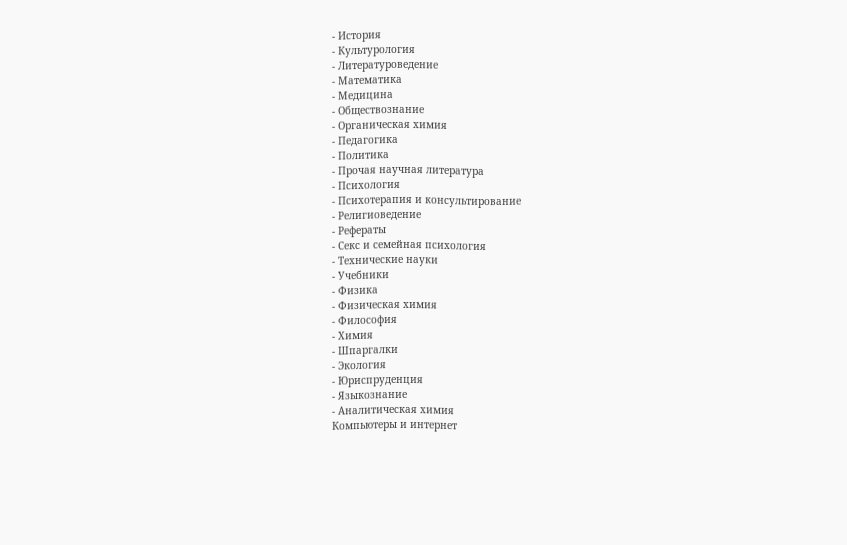- История
- Культурология
- Литературоведение
- Математика
- Медицина
- Обществознание
- Органическая химия
- Педагогика
- Политика
- Прочая научная литература
- Психология
- Психотерапия и консультирование
- Религиоведение
- Рефераты
- Секс и семейная психология
- Технические науки
- Учебники
- Физика
- Физическая химия
- Философия
- Химия
- Шпаргалки
- Экология
- Юриспруденция
- Языкознание
- Аналитическая химия
Компьютеры и интернет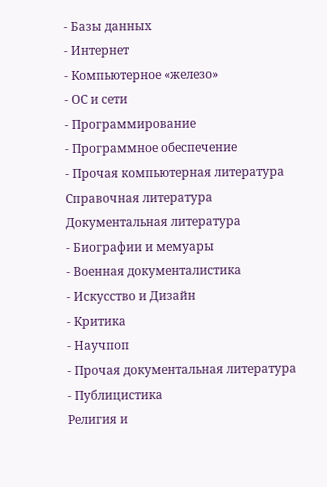- Базы данных
- Интернет
- Компьютерное «железо»
- ОС и сети
- Программирование
- Программное обеспечение
- Прочая компьютерная литература
Справочная литература
Документальная литература
- Биографии и мемуары
- Военная документалистика
- Искусство и Дизайн
- Критика
- Научпоп
- Прочая документальная литература
- Публицистика
Религия и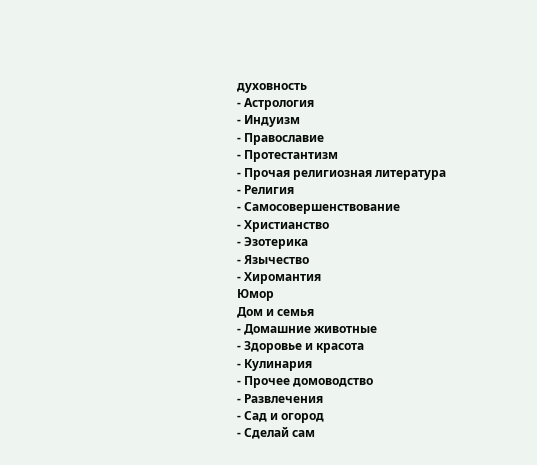духовность
- Астрология
- Индуизм
- Православие
- Протестантизм
- Прочая религиозная литература
- Религия
- Самосовершенствование
- Христианство
- Эзотерика
- Язычество
- Хиромантия
Юмор
Дом и семья
- Домашние животные
- Здоровье и красота
- Кулинария
- Прочее домоводство
- Развлечения
- Сад и огород
- Сделай сам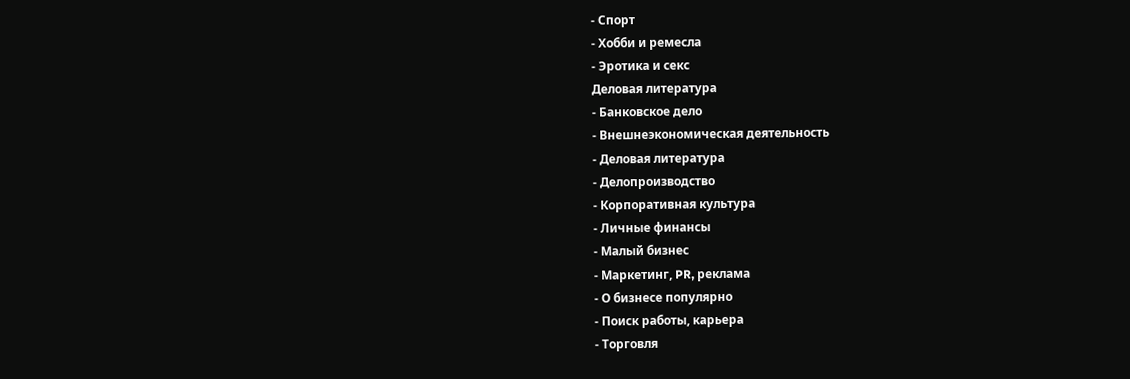- Спорт
- Хобби и ремесла
- Эротика и секс
Деловая литература
- Банковское дело
- Внешнеэкономическая деятельность
- Деловая литература
- Делопроизводство
- Корпоративная культура
- Личные финансы
- Малый бизнес
- Маркетинг, PR, реклама
- О бизнесе популярно
- Поиск работы, карьера
- Торговля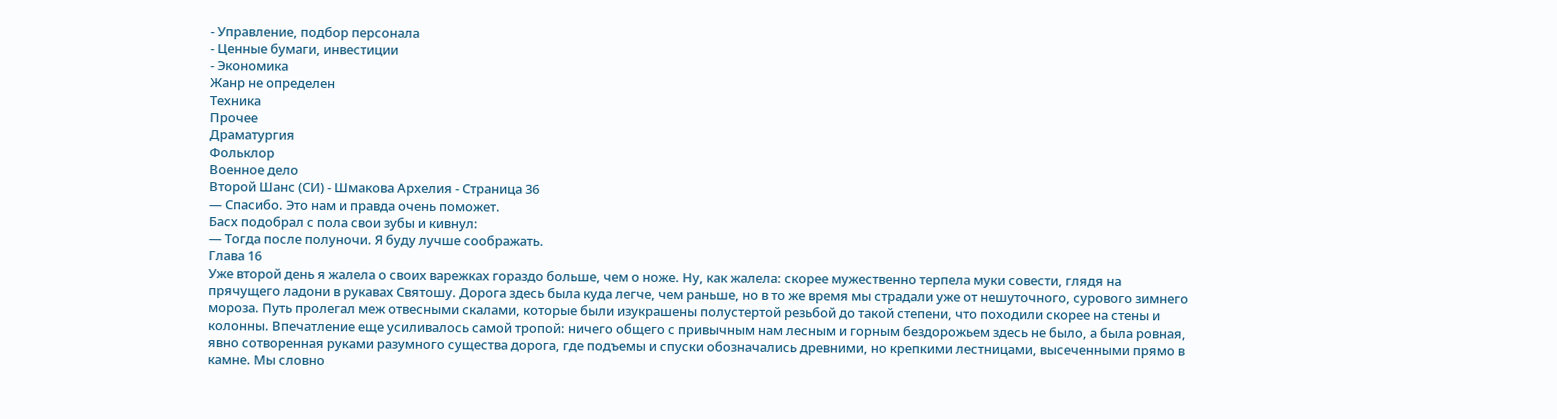- Управление, подбор персонала
- Ценные бумаги, инвестиции
- Экономика
Жанр не определен
Техника
Прочее
Драматургия
Фольклор
Военное дело
Второй Шанс (СИ) - Шмакова Архелия - Страница 36
— Спасибо. Это нам и правда очень поможет.
Басх подобрал с пола свои зубы и кивнул:
— Тогда после полуночи. Я буду лучше соображать.
Глава 16
Уже второй день я жалела о своих варежках гораздо больше, чем о ноже. Ну, как жалела: скорее мужественно терпела муки совести, глядя на прячущего ладони в рукавах Святошу. Дорога здесь была куда легче, чем раньше, но в то же время мы страдали уже от нешуточного, сурового зимнего мороза. Путь пролегал меж отвесными скалами, которые были изукрашены полустертой резьбой до такой степени, что походили скорее на стены и колонны. Впечатление еще усиливалось самой тропой: ничего общего с привычным нам лесным и горным бездорожьем здесь не было, а была ровная, явно сотворенная руками разумного существа дорога, где подъемы и спуски обозначались древними, но крепкими лестницами, высеченными прямо в камне. Мы словно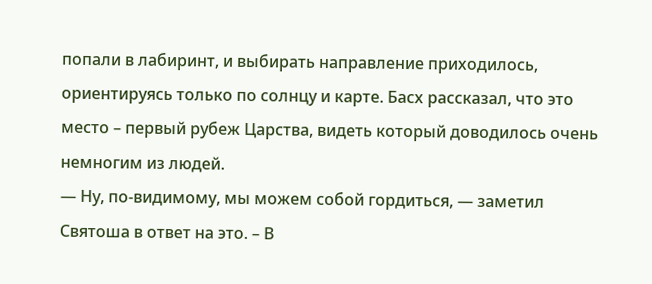попали в лабиринт, и выбирать направление приходилось, ориентируясь только по солнцу и карте. Басх рассказал, что это место – первый рубеж Царства, видеть который доводилось очень немногим из людей.
— Ну, по-видимому, мы можем собой гордиться, — заметил Святоша в ответ на это. – В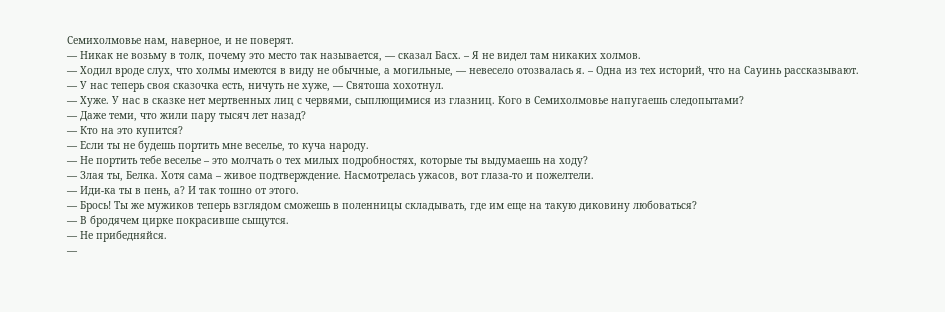Семихолмовье нам, наверное, и не поверят.
— Никак не возьму в толк, почему это место так называется, — сказал Басх. – Я не видел там никаких холмов.
— Ходил вроде слух, что холмы имеются в виду не обычные, а могильные, — невесело отозвалась я. – Одна из тех историй, что на Сауинь рассказывают.
— У нас теперь своя сказочка есть, ничуть не хуже, — Святоша хохотнул.
— Хуже. У нас в сказке нет мертвенных лиц с червями, сыплющимися из глазниц. Кого в Семихолмовье напугаешь следопытами?
— Даже теми, что жили пару тысяч лет назад?
— Кто на это купится?
— Если ты не будешь портить мне веселье, то куча народу.
— Не портить тебе веселье – это молчать о тех милых подробностях, которые ты выдумаешь на ходу?
— Злая ты, Белка. Хотя сама – живое подтверждение. Насмотрелась ужасов, вот глаза-то и пожелтели.
— Иди-ка ты в пень, а? И так тошно от этого.
— Брось! Ты же мужиков теперь взглядом сможешь в поленницы складывать, где им еще на такую диковину любоваться?
— В бродячем цирке покрасивше сыщутся.
— Не прибедняйся.
—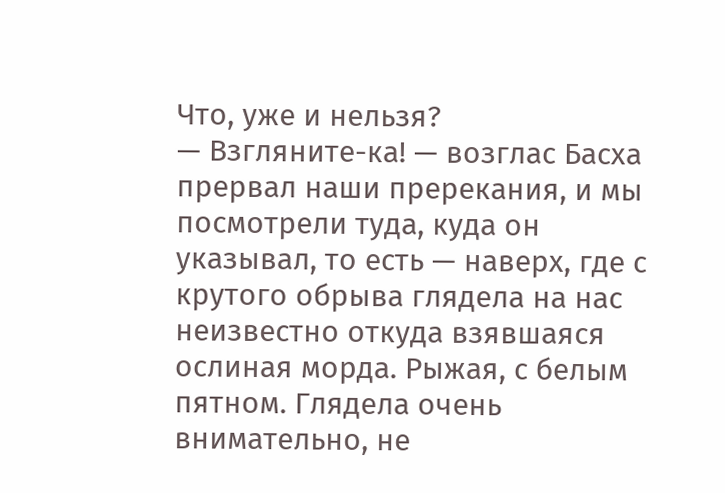Что, уже и нельзя?
— Взгляните-ка! — возглас Басха прервал наши пререкания, и мы посмотрели туда, куда он указывал, то есть — наверх, где с крутого обрыва глядела на нас неизвестно откуда взявшаяся ослиная морда. Рыжая, с белым пятном. Глядела очень внимательно, не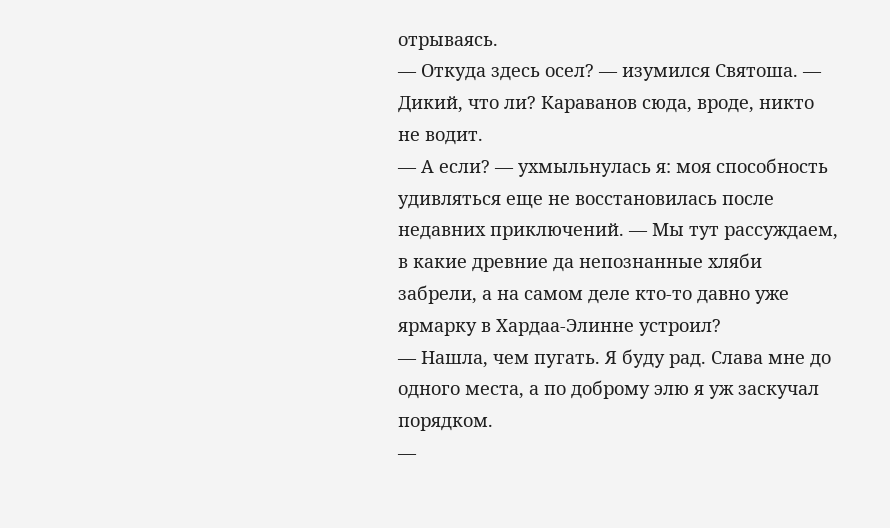отрываясь.
— Откуда здесь осел? — изумился Святоша. — Дикий, что ли? Караванов сюда, вроде, никто не водит.
— А если? — ухмыльнулась я: моя способность удивляться еще не восстановилась после недавних приключений. — Мы тут рассуждаем, в какие древние да непознанные хляби забрели, а на самом деле кто-то давно уже ярмарку в Хардаа-Элинне устроил?
— Нашла, чем пугать. Я буду рад. Слава мне до одного места, а по доброму элю я уж заскучал порядком.
—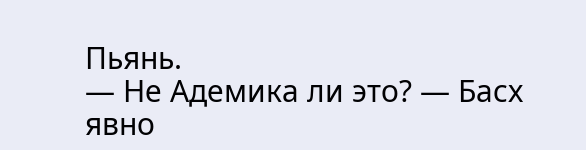Пьянь.
— Не Адемика ли это? — Басх явно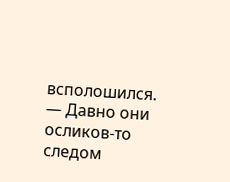всполошился.
— Давно они осликов-то следом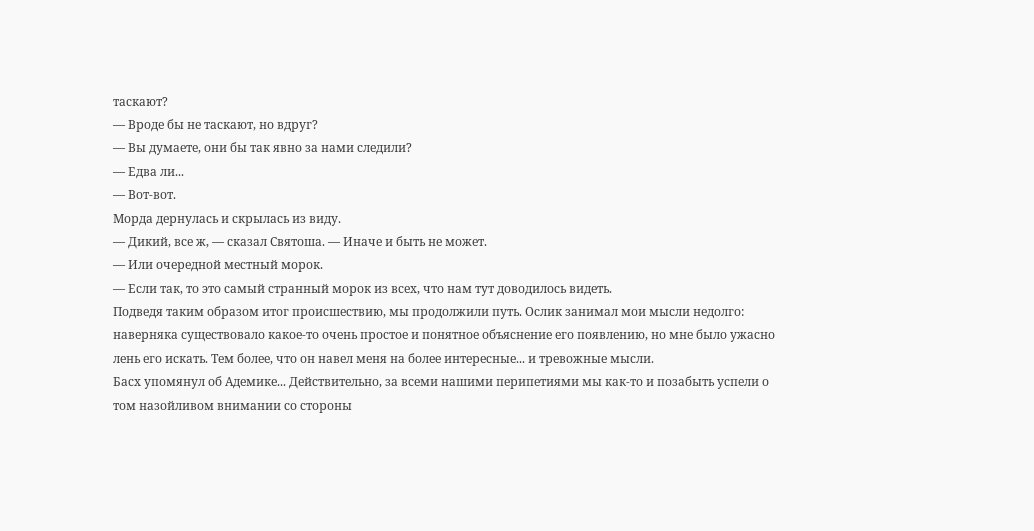таскают?
— Вроде бы не таскают, но вдруг?
— Вы думаете, они бы так явно за нами следили?
— Едва ли...
— Вот-вот.
Морда дернулась и скрылась из виду.
— Дикий, все ж, — сказал Святоша. — Иначе и быть не может.
— Или очередной местный морок.
— Если так, то это самый странный морок из всех, что нам тут доводилось видеть.
Подведя таким образом итог происшествию, мы продолжили путь. Ослик занимал мои мысли недолго: наверняка существовало какое-то очень простое и понятное объяснение его появлению, но мне было ужасно лень его искать. Тем более, что он навел меня на более интересные... и тревожные мысли.
Басх упомянул об Адемике... Действительно, за всеми нашими перипетиями мы как-то и позабыть успели о том назойливом внимании со стороны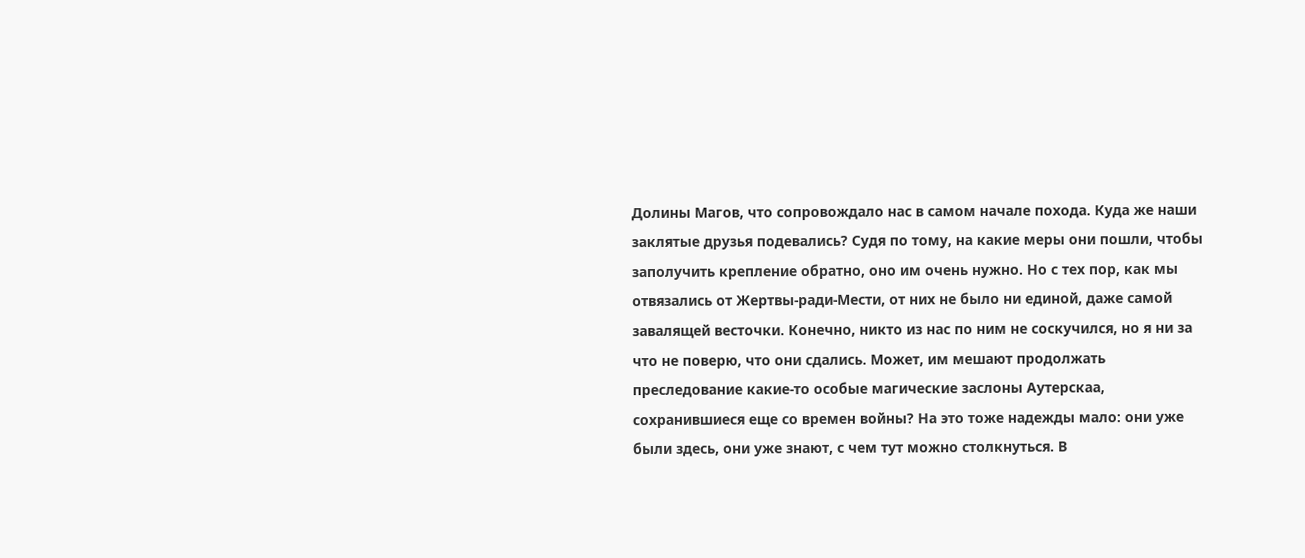Долины Магов, что сопровождало нас в самом начале похода. Куда же наши заклятые друзья подевались? Судя по тому, на какие меры они пошли, чтобы заполучить крепление обратно, оно им очень нужно. Но с тех пор, как мы отвязались от Жертвы-ради-Мести, от них не было ни единой, даже самой завалящей весточки. Конечно, никто из нас по ним не соскучился, но я ни за что не поверю, что они сдались. Может, им мешают продолжать преследование какие-то особые магические заслоны Аутерскаа, сохранившиеся еще со времен войны? На это тоже надежды мало: они уже были здесь, они уже знают, с чем тут можно столкнуться. В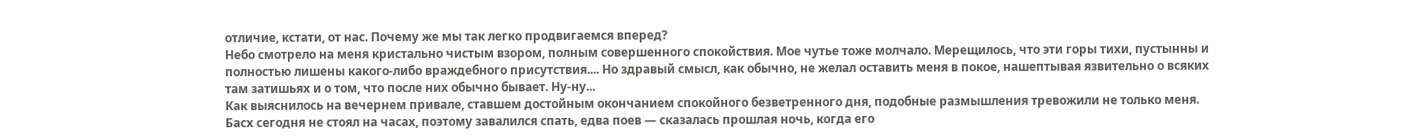отличие, кстати, от нас. Почему же мы так легко продвигаемся вперед?
Небо смотрело на меня кристально чистым взором, полным совершенного спокойствия. Мое чутье тоже молчало. Мерещилось, что эти горы тихи, пустынны и полностью лишены какого-либо враждебного присутствия.... Но здравый смысл, как обычно, не желал оставить меня в покое, нашептывая язвительно о всяких там затишьях и о том, что после них обычно бывает. Ну-ну...
Как выяснилось на вечернем привале, ставшем достойным окончанием спокойного безветренного дня, подобные размышления тревожили не только меня. Басх сегодня не стоял на часах, поэтому завалился спать, едва поев — сказалась прошлая ночь, когда его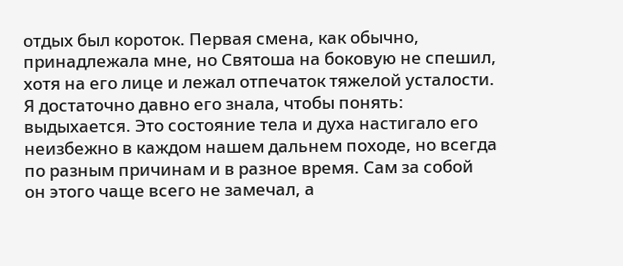отдых был короток. Первая смена, как обычно, принадлежала мне, но Святоша на боковую не спешил, хотя на его лице и лежал отпечаток тяжелой усталости.
Я достаточно давно его знала, чтобы понять: выдыхается. Это состояние тела и духа настигало его неизбежно в каждом нашем дальнем походе, но всегда по разным причинам и в разное время. Сам за собой он этого чаще всего не замечал, а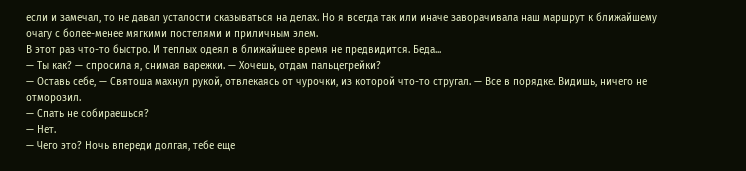если и замечал, то не давал усталости сказываться на делах. Но я всегда так или иначе заворачивала наш маршрут к ближайшему очагу с более-менее мягкими постелями и приличным элем.
В этот раз что-то быстро. И теплых одеял в ближайшее время не предвидится. Беда...
— Ты как? — спросила я, снимая варежки. — Хочешь, отдам пальцегрейки?
— Оставь себе, — Святоша махнул рукой, отвлекаясь от чурочки, из которой что-то стругал. — Все в порядке. Видишь, ничего не отморозил.
— Спать не собираешься?
— Нет.
— Чего это? Ночь впереди долгая, тебе еще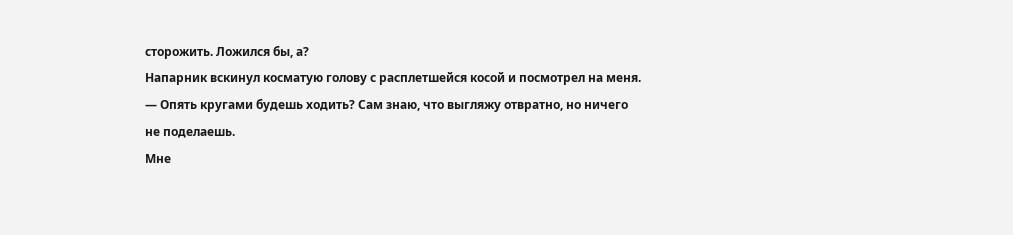сторожить. Ложился бы, а?
Напарник вскинул косматую голову с расплетшейся косой и посмотрел на меня.
— Опять кругами будешь ходить? Сам знаю, что выгляжу отвратно, но ничего не поделаешь.
Мне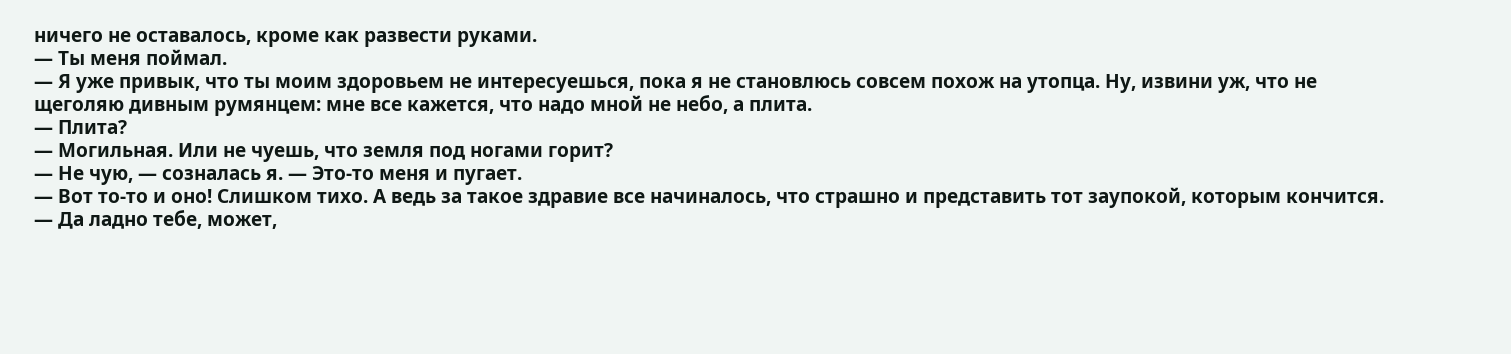ничего не оставалось, кроме как развести руками.
— Ты меня поймал.
— Я уже привык, что ты моим здоровьем не интересуешься, пока я не становлюсь совсем похож на утопца. Ну, извини уж, что не щеголяю дивным румянцем: мне все кажется, что надо мной не небо, а плита.
— Плита?
— Могильная. Или не чуешь, что земля под ногами горит?
— Не чую, — созналась я. — Это-то меня и пугает.
— Вот то-то и оно! Слишком тихо. А ведь за такое здравие все начиналось, что страшно и представить тот заупокой, которым кончится.
— Да ладно тебе, может,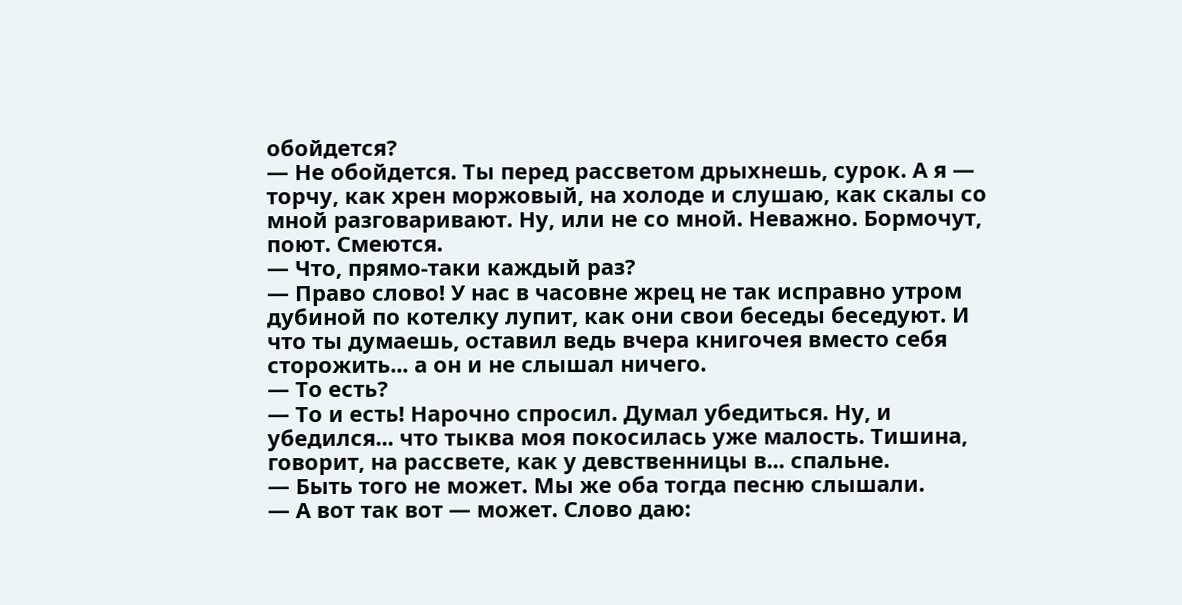обойдется?
— Не обойдется. Ты перед рассветом дрыхнешь, сурок. А я — торчу, как хрен моржовый, на холоде и слушаю, как скалы со мной разговаривают. Ну, или не со мной. Неважно. Бормочут, поют. Смеются.
— Что, прямо-таки каждый раз?
— Право слово! У нас в часовне жрец не так исправно утром дубиной по котелку лупит, как они свои беседы беседуют. И что ты думаешь, оставил ведь вчера книгочея вместо себя сторожить... а он и не слышал ничего.
— То есть?
— То и есть! Нарочно спросил. Думал убедиться. Ну, и убедился... что тыква моя покосилась уже малость. Тишина, говорит, на рассвете, как у девственницы в... спальне.
— Быть того не может. Мы же оба тогда песню слышали.
— А вот так вот — может. Слово даю: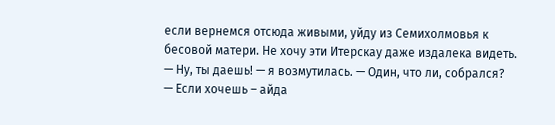если вернемся отсюда живыми, уйду из Семихолмовья к бесовой матери. Не хочу эти Итерскау даже издалека видеть.
— Ну, ты даешь! — я возмутилась. — Один, что ли, собрался?
— Если хочешь – айда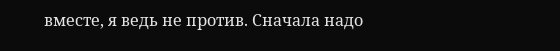вместе, я ведь не против. Сначала надо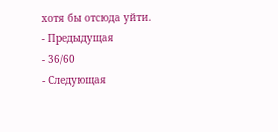хотя бы отсюда уйти.
- Предыдущая
- 36/60
- Следующая